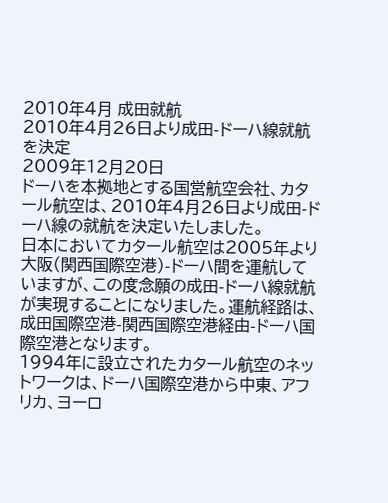2010年4月 成田就航
2010年4月26日より成田-ドーハ線就航を決定
2009年12月20日
ドーハを本拠地とする国営航空会社、カタール航空は、2010年4月26日より成田-ドーハ線の就航を決定いたしました。
日本においてカタール航空は2005年より大阪(関西国際空港)-ドーハ間を運航していますが、この度念願の成田-ドーハ線就航が実現することになりました。運航経路は、成田国際空港-関西国際空港経由-ドーハ国際空港となります。
1994年に設立されたカタール航空のネットワークは、ドーハ国際空港から中東、アフリカ、ヨーロ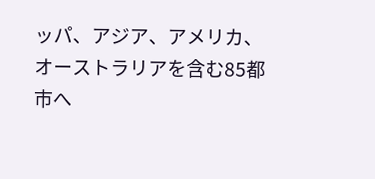ッパ、アジア、アメリカ、オーストラリアを含む85都市へ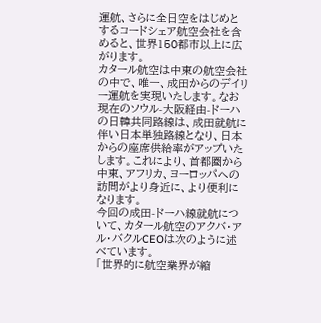運航、さらに全日空をはじめとするコードシェア航空会社を含めると、世界150都市以上に広がります。
カタール航空は中東の航空会社の中で、唯一、成田からのデイリー運航を実現いたします。なお現在のソウル-大阪経由-ドーハの日韓共同路線は、成田就航に伴い日本単独路線となり、日本からの座席供給率がアップいたします。これにより、首都圏から中東、アフリカ、ヨーロッパへの訪問がより身近に、より便利になります。
今回の成田-ドーハ線就航について、カタール航空のアクバ・アル・バクルCEOは次のように述べています。
「世界的に航空業界が縮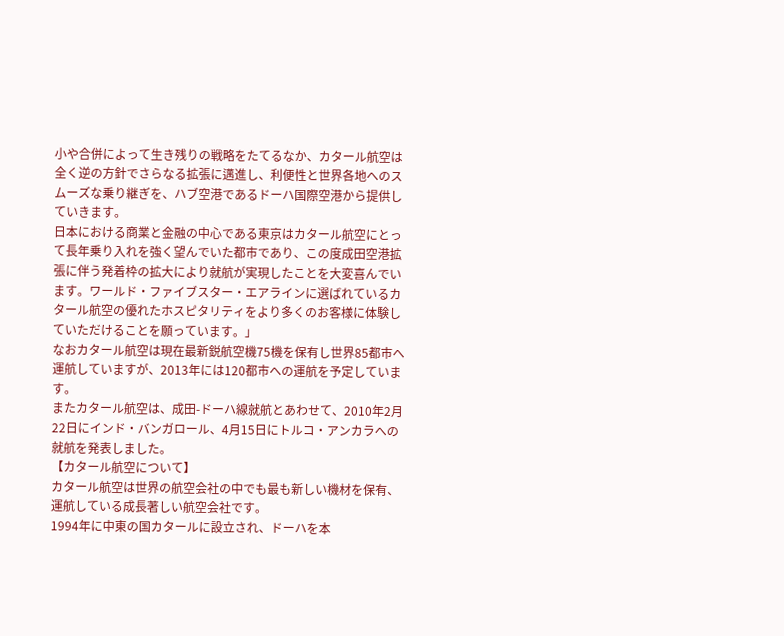小や合併によって生き残りの戦略をたてるなか、カタール航空は全く逆の方針でさらなる拡張に邁進し、利便性と世界各地へのスムーズな乗り継ぎを、ハブ空港であるドーハ国際空港から提供していきます。
日本における商業と金融の中心である東京はカタール航空にとって長年乗り入れを強く望んでいた都市であり、この度成田空港拡張に伴う発着枠の拡大により就航が実現したことを大変喜んでいます。ワールド・ファイブスター・エアラインに選ばれているカタール航空の優れたホスピタリティをより多くのお客様に体験していただけることを願っています。」
なおカタール航空は現在最新鋭航空機75機を保有し世界85都市へ運航していますが、2013年には120都市への運航を予定しています。
またカタール航空は、成田-ドーハ線就航とあわせて、2010年2月22日にインド・バンガロール、4月15日にトルコ・アンカラへの就航を発表しました。
【カタール航空について】
カタール航空は世界の航空会社の中でも最も新しい機材を保有、運航している成長著しい航空会社です。
1994年に中東の国カタールに設立され、ドーハを本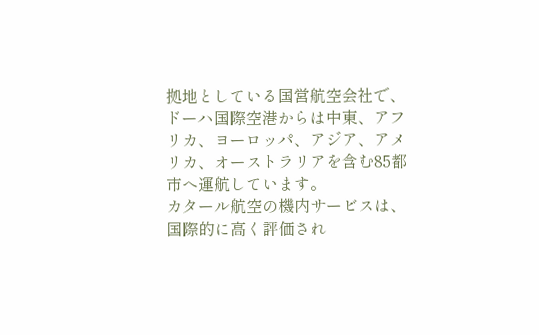拠地としている国営航空会社で、ドーハ国際空港からは中東、アフリカ、ヨーロッパ、アジア、アメリカ、オーストラリアを含む85都市へ運航しています。
カタール航空の機内サービスは、国際的に高く評価され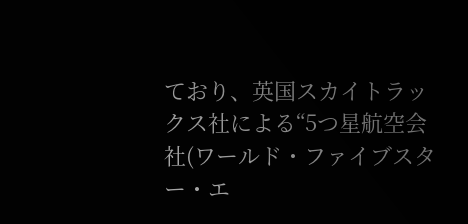ており、英国スカイトラックス社による“5つ星航空会社(ワールド・ファイブスター・エ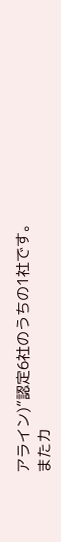アライン)”認定6社のうちの1社です。
またカ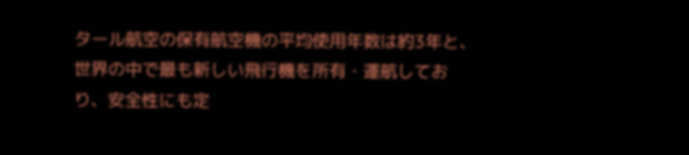タール航空の保有航空機の平均使用年数は約3年と、世界の中で最も新しい飛行機を所有・運航しており、安全性にも定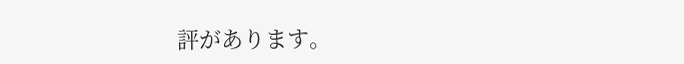評があります。